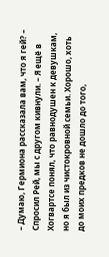– Думаю, Гермиона рассказала вам, что я гей? – Спросил Рей, мы с другом кивнули. – Я ещё в Хогвартсе понял, что равнодушен к девушкам, но я был из чистокровной семьи. Хорошо, хоть до моих предков не дошло до того,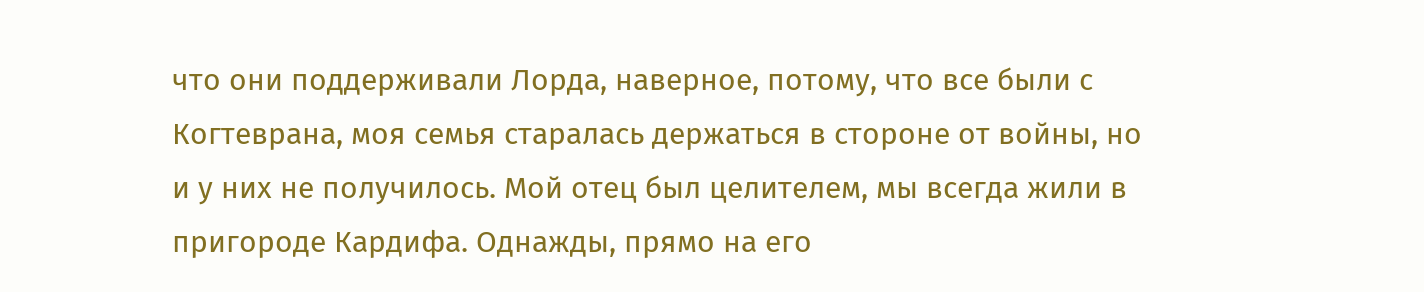что они поддерживали Лорда, наверное, потому, что все были с Когтеврана, моя семья старалась держаться в стороне от войны, но и у них не получилось. Мой отец был целителем, мы всегда жили в пригороде Кардифа. Однажды, прямо на его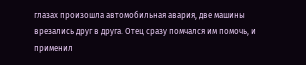глазах произошла автомобильная авария, две машины врезались друг в друга. Отец сразу помчался им помочь, и применил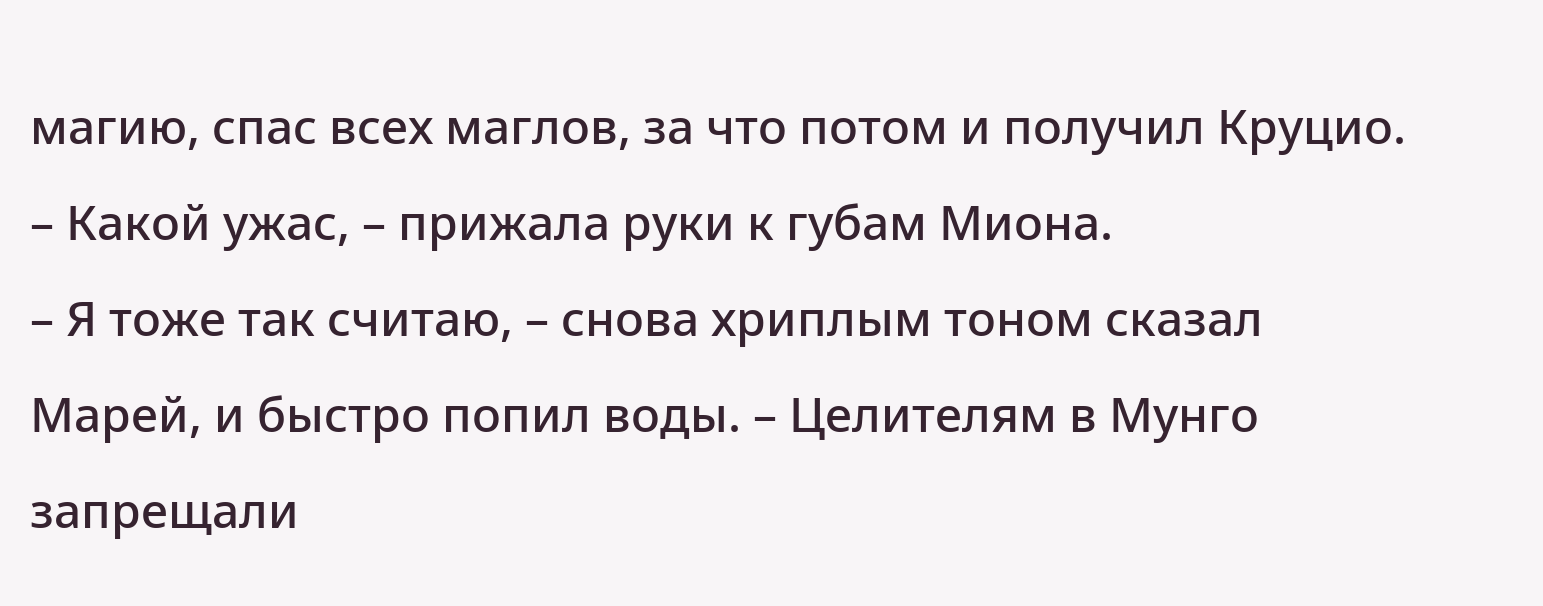магию, спас всех маглов, за что потом и получил Круцио.
– Какой ужас, – прижала руки к губам Миона.
– Я тоже так считаю, – снова хриплым тоном сказал Марей, и быстро попил воды. – Целителям в Мунго запрещали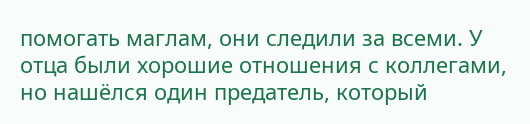помогать маглам, они следили за всеми. У отца были хорошие отношения с коллегами, но нашёлся один предатель, который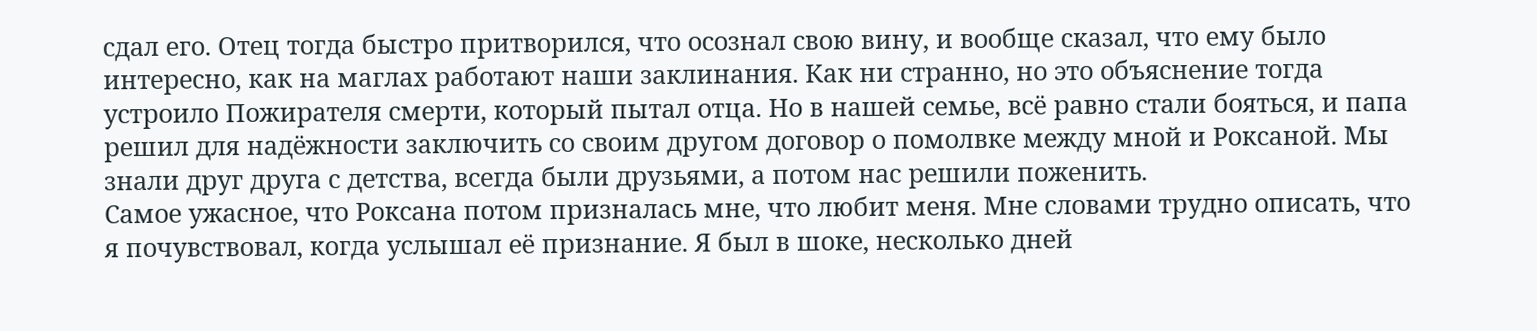сдал его. Отец тогда быстро притворился, что осознал свою вину, и вообще сказал, что ему было интересно, как на маглах работают наши заклинания. Как ни странно, но это объяснение тогда устроило Пожирателя смерти, который пытал отца. Но в нашей семье, всё равно стали бояться, и папа решил для надёжности заключить со своим другом договор о помолвке между мной и Роксаной. Мы знали друг друга с детства, всегда были друзьями, а потом нас решили поженить.
Самое ужасное, что Роксана потом призналась мне, что любит меня. Мне словами трудно описать, что я почувствовал, когда услышал её признание. Я был в шоке, несколько дней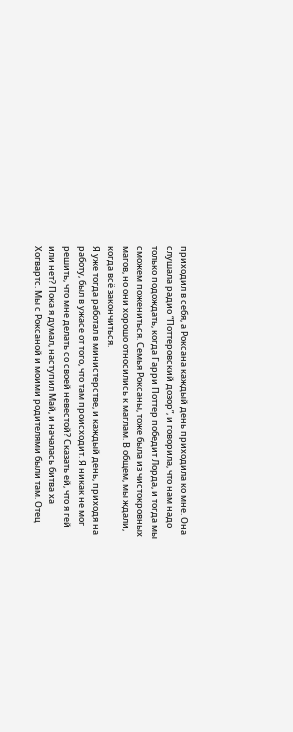приходил в себя, а Роксана каждый день приходила ко мне. Она слушала радио “Поттеровский дозор”, и говорила, что нам надо только подождать, когда Гарри Поттер победит Лорда, и тогда мы сможем пожениться. Семья Роксаны, тоже была из чистокровных магов, но они хорошо относились к маглам. В общем, мы ждали, когда всё закончиться.
Я уже тогда работал в министерстве, и каждый день, приходя на работу, был в ужасе от того, что там происходит. Я никак не мог решить, что мне делать со своей невестой? Сказать ей, что я гей или нет? Пока я думал, наступил Май, и началась битва ха Хогвартс. Мы с Роксаной и моими родителями были там. Отец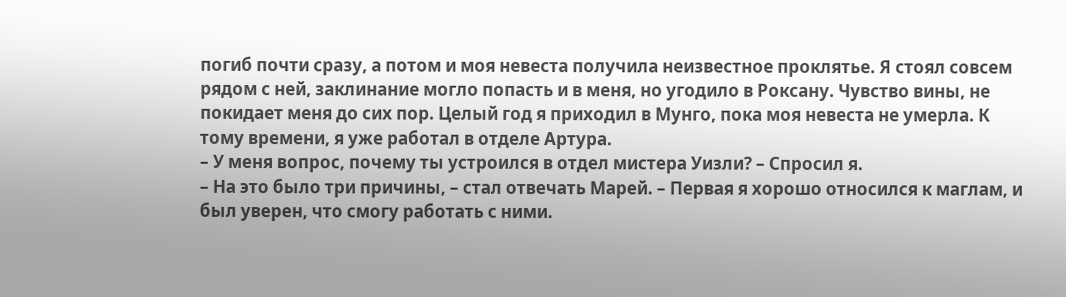погиб почти сразу, а потом и моя невеста получила неизвестное проклятье. Я стоял совсем рядом с ней, заклинание могло попасть и в меня, но угодило в Роксану. Чувство вины, не покидает меня до сих пор. Целый год я приходил в Мунго, пока моя невеста не умерла. К тому времени, я уже работал в отделе Артура.
– У меня вопрос, почему ты устроился в отдел мистера Уизли? – Спросил я.
– На это было три причины, – стал отвечать Марей. – Первая я хорошо относился к маглам, и был уверен, что смогу работать с ними.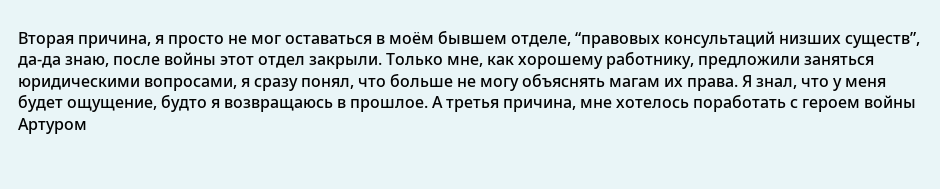Вторая причина, я просто не мог оставаться в моём бывшем отделе, “правовых консультаций низших существ”, да-да знаю, после войны этот отдел закрыли. Только мне, как хорошему работнику, предложили заняться юридическими вопросами, я сразу понял, что больше не могу объяснять магам их права. Я знал, что у меня будет ощущение, будто я возвращаюсь в прошлое. А третья причина, мне хотелось поработать с героем войны Артуром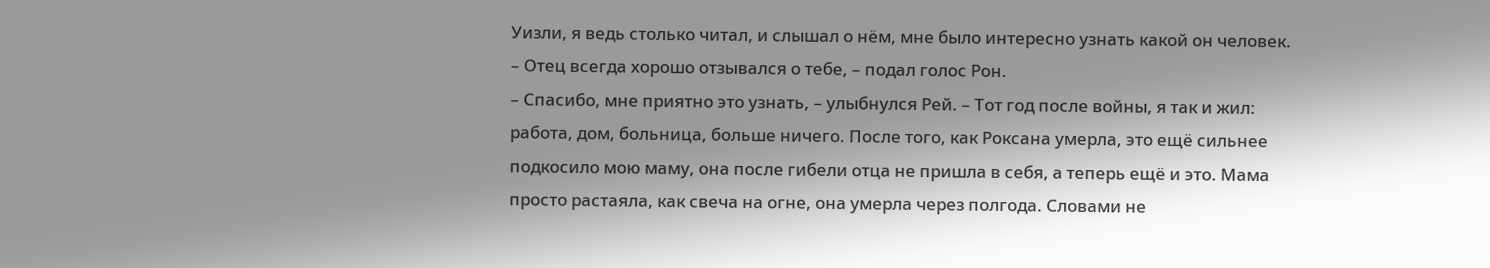Уизли, я ведь столько читал, и слышал о нём, мне было интересно узнать какой он человек.
– Отец всегда хорошо отзывался о тебе, – подал голос Рон.
– Спасибо, мне приятно это узнать, – улыбнулся Рей. – Тот год после войны, я так и жил: работа, дом, больница, больше ничего. После того, как Роксана умерла, это ещё сильнее подкосило мою маму, она после гибели отца не пришла в себя, а теперь ещё и это. Мама просто растаяла, как свеча на огне, она умерла через полгода. Словами не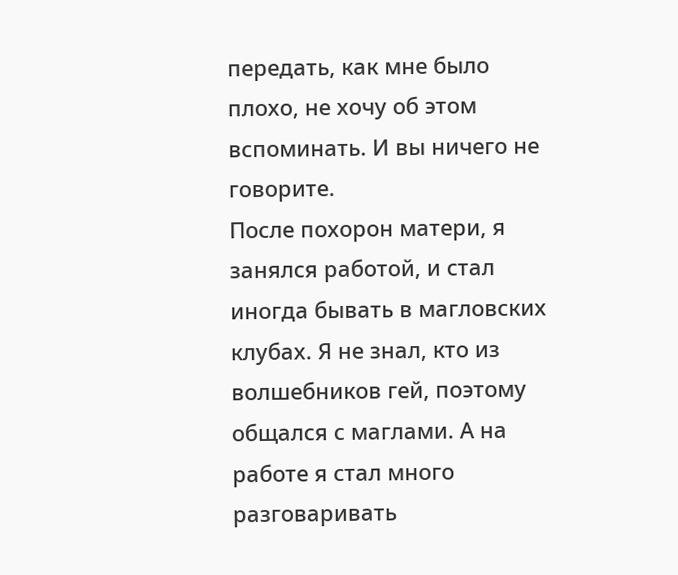передать, как мне было плохо, не хочу об этом вспоминать. И вы ничего не говорите.
После похорон матери, я занялся работой, и стал иногда бывать в магловских клубах. Я не знал, кто из волшебников гей, поэтому общался с маглами. А на работе я стал много разговаривать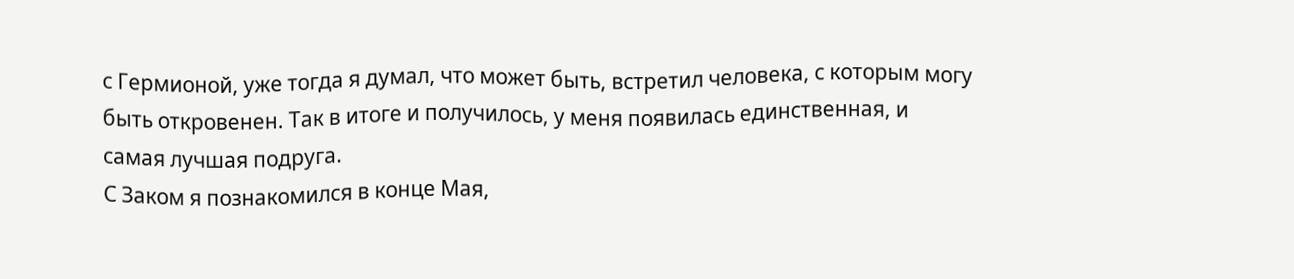с Гермионой, уже тогда я думал, что может быть, встретил человека, с которым могу быть откровенен. Так в итоге и получилось, у меня появилась единственная, и самая лучшая подруга.
С Заком я познакомился в конце Мая,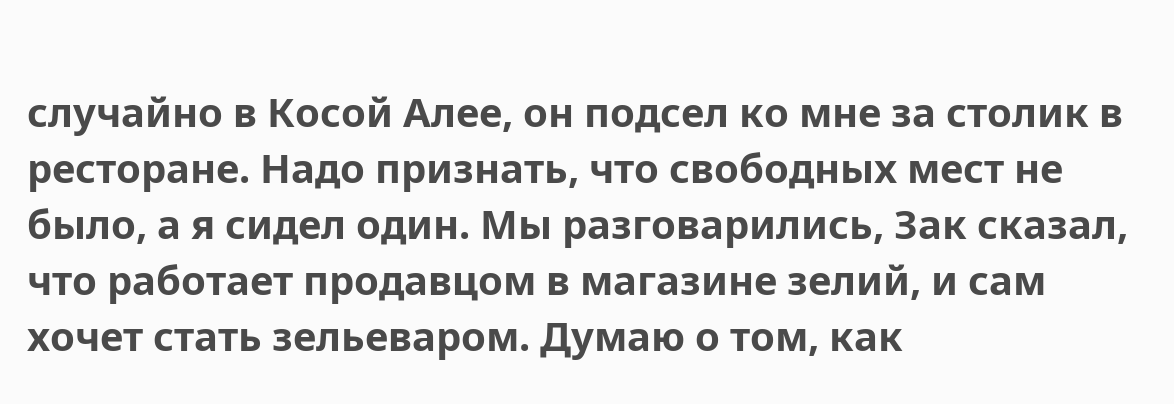случайно в Косой Алее, он подсел ко мне за столик в ресторане. Надо признать, что свободных мест не было, а я сидел один. Мы разговарились, Зак сказал, что работает продавцом в магазине зелий, и сам хочет стать зельеваром. Думаю о том, как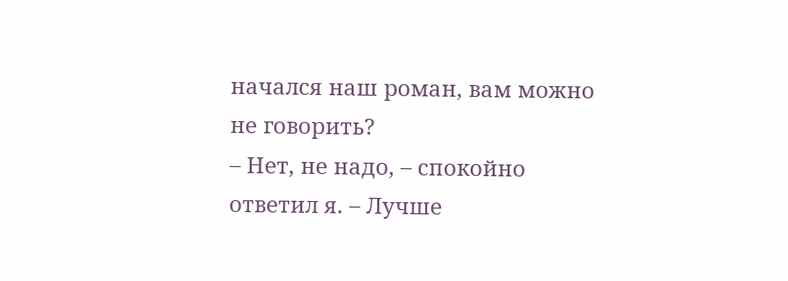начался наш роман, вам можно не говорить?
– Нет, не надо, – спокойно ответил я. – Лучше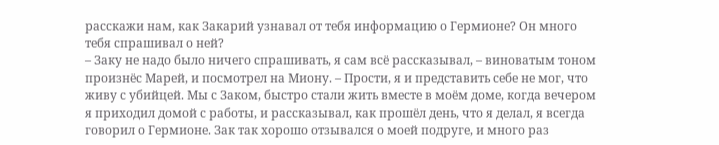расскажи нам, как Закарий узнавал от тебя информацию о Гермионе? Он много тебя спрашивал о ней?
– Заку не надо было ничего спрашивать, я сам всё рассказывал, – виноватым тоном произнёс Марей, и посмотрел на Миону. – Прости, я и представить себе не мог, что живу с убийцей. Мы с Заком, быстро стали жить вместе в моём доме, когда вечером я приходил домой с работы, и рассказывал, как прошёл день, что я делал, я всегда говорил о Гермионе. Зак так хорошо отзывался о моей подруге, и много раз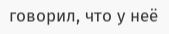говорил, что у неё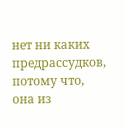нет ни каких предрассудков, потому что, она из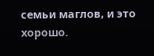семьи маглов, и это хорошо.